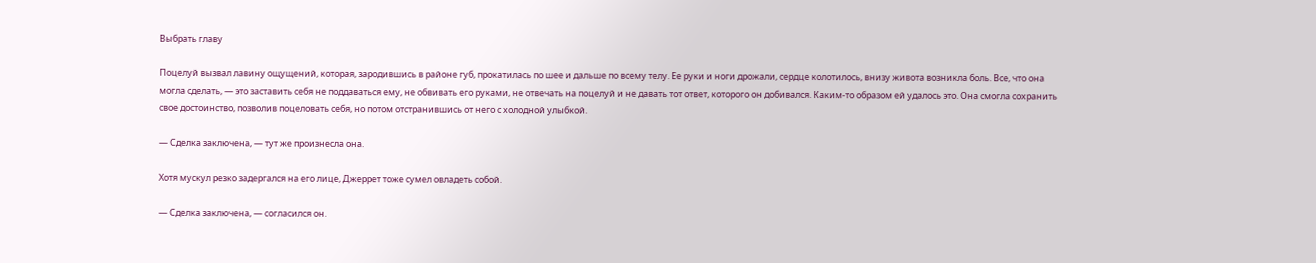Выбрать главу

Поцелуй вызвал лавину ощущений, которая, зародившись в районе губ, прокатилась по шее и дальше по всему телу. Ее руки и ноги дрожали, сердце колотилось, внизу живота возникла боль. Все, что она могла сделать, — это заставить себя не поддаваться ему, не обвивать его руками, не отвечать на поцелуй и не давать тот ответ, которого он добивался. Каким-то образом ей удалось это. Она смогла сохранить свое достоинство, позволив поцеловать себя, но потом отстранившись от него с холодной улыбкой.

— Сделка заключена, — тут же произнесла она.

Хотя мускул резко задергался на его лице, Джеррет тоже сумел овладеть собой.

— Сделка заключена, — согласился он.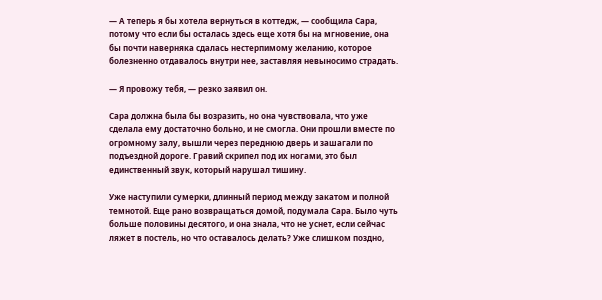— А теперь я бы хотела вернуться в коттедж, — сообщила Сара, потому что если бы осталась здесь еще хотя бы на мгновение, она бы почти наверняка сдалась нестерпимому желанию, которое болезненно отдавалось внутри нее, заставляя невыносимо страдать.

— Я провожу тебя, — резко заявил он.

Сара должна была бы возразить, но она чувствовала, что уже сделала ему достаточно больно, и не смогла. Они прошли вместе по огромному залу, вышли через переднюю дверь и зашагали по подъездной дороге. Гравий скрипел под их ногами, это был единственный звук, который нарушал тишину.

Уже наступили сумерки, длинный период между закатом и полной темнотой. Еще рано возвращаться домой, подумала Сара. Было чуть больше половины десятого, и она знала, что не уснет, если сейчас ляжет в постель, но что оставалось делать? Уже слишком поздно,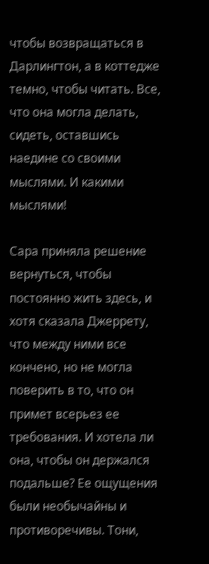чтобы возвращаться в Дарлингтон, а в коттедже темно, чтобы читать. Все, что она могла делать, сидеть, оставшись наедине со своими мыслями. И какими мыслями!

Сара приняла решение вернуться, чтобы постоянно жить здесь, и хотя сказала Джеррету, что между ними все кончено, но не могла поверить в то, что он примет всерьез ее требования. И хотела ли она, чтобы он держался подальше? Ее ощущения были необычайны и противоречивы. Тони,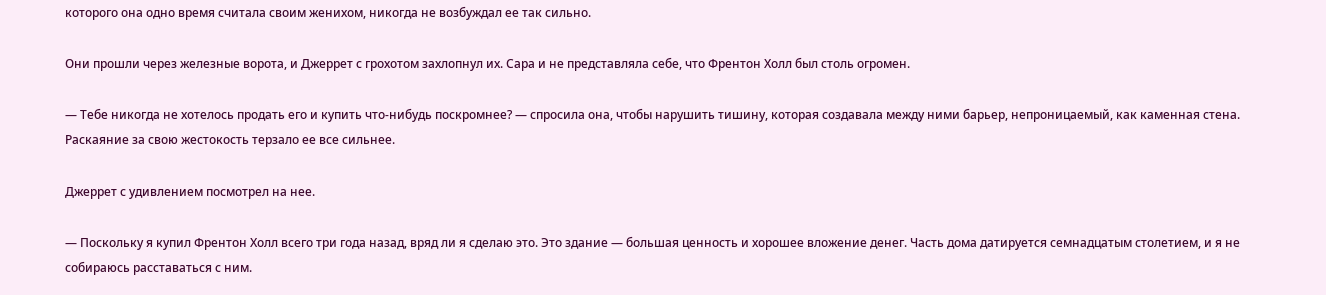которого она одно время считала своим женихом, никогда не возбуждал ее так сильно.

Они прошли через железные ворота, и Джеррет с грохотом захлопнул их. Сара и не представляла себе, что Френтон Холл был столь огромен.

— Тебе никогда не хотелось продать его и купить что-нибудь поскромнее? — спросила она, чтобы нарушить тишину, которая создавала между ними барьер, непроницаемый, как каменная стена. Раскаяние за свою жестокость терзало ее все сильнее.

Джеррет с удивлением посмотрел на нее.

— Поскольку я купил Френтон Холл всего три года назад, вряд ли я сделаю это. Это здание — большая ценность и хорошее вложение денег. Часть дома датируется семнадцатым столетием, и я не собираюсь расставаться с ним.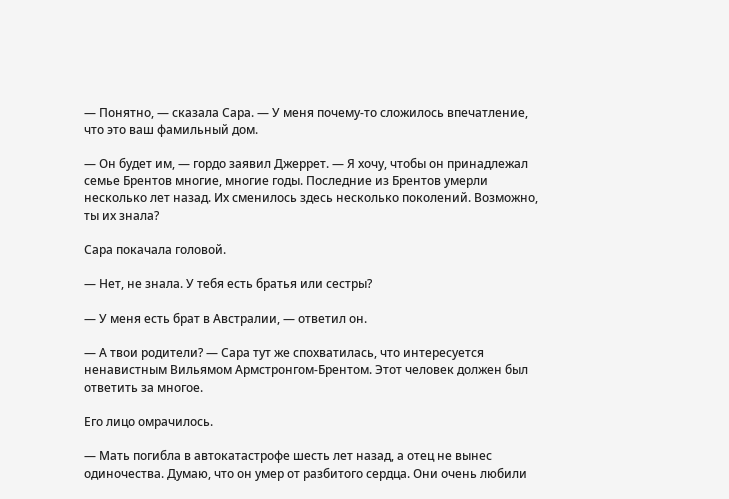— Понятно, — сказала Сара. — У меня почему-то сложилось впечатление, что это ваш фамильный дом.

— Он будет им, — гордо заявил Джеррет. — Я хочу, чтобы он принадлежал семье Брентов многие, многие годы. Последние из Брентов умерли несколько лет назад. Их сменилось здесь несколько поколений. Возможно, ты их знала?

Сара покачала головой.

— Нет, не знала. У тебя есть братья или сестры?

— У меня есть брат в Австралии, — ответил он.

— А твои родители? — Сара тут же спохватилась, что интересуется ненавистным Вильямом Армстронгом-Брентом. Этот человек должен был ответить за многое.

Его лицо омрачилось.

— Мать погибла в автокатастрофе шесть лет назад, а отец не вынес одиночества. Думаю, что он умер от разбитого сердца. Они очень любили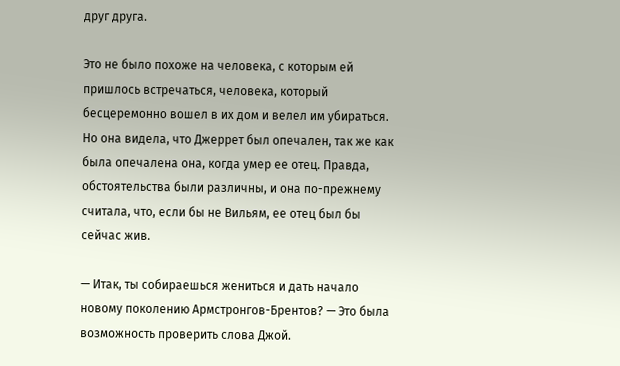друг друга.

Это не было похоже на человека, с которым ей пришлось встречаться, человека, который бесцеремонно вошел в их дом и велел им убираться. Но она видела, что Джеррет был опечален, так же как была опечалена она, когда умер ее отец. Правда, обстоятельства были различны, и она по-прежнему считала, что, если бы не Вильям, ее отец был бы сейчас жив.

— Итак, ты собираешься жениться и дать начало новому поколению Армстронгов-Брентов? — Это была возможность проверить слова Джой.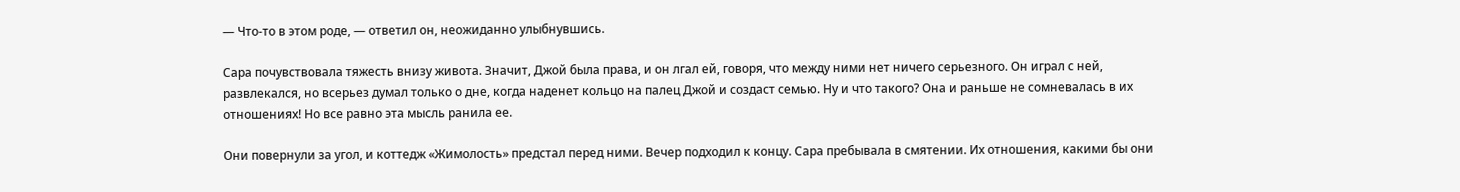— Что-то в этом роде, — ответил он, неожиданно улыбнувшись.

Сара почувствовала тяжесть внизу живота. Значит, Джой была права, и он лгал ей, говоря, что между ними нет ничего серьезного. Он играл с ней, развлекался, но всерьез думал только о дне, когда наденет кольцо на палец Джой и создаст семью. Ну и что такого? Она и раньше не сомневалась в их отношениях! Но все равно эта мысль ранила ее.

Они повернули за угол, и коттедж «Жимолость» предстал перед ними. Вечер подходил к концу. Сара пребывала в смятении. Их отношения, какими бы они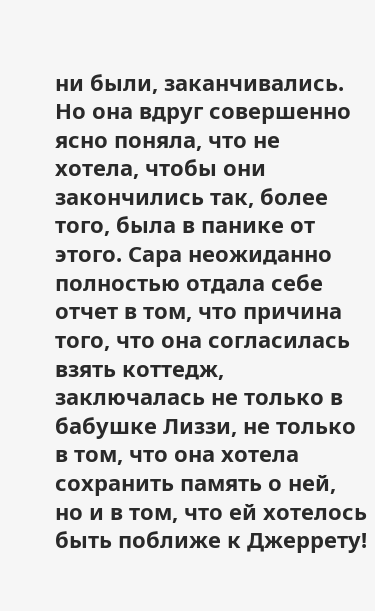ни были, заканчивались. Но она вдруг совершенно ясно поняла, что не хотела, чтобы они закончились так, более того, была в панике от этого. Сара неожиданно полностью отдала себе отчет в том, что причина того, что она согласилась взять коттедж, заключалась не только в бабушке Лиззи, не только в том, что она хотела сохранить память о ней, но и в том, что ей хотелось быть поближе к Джеррету!